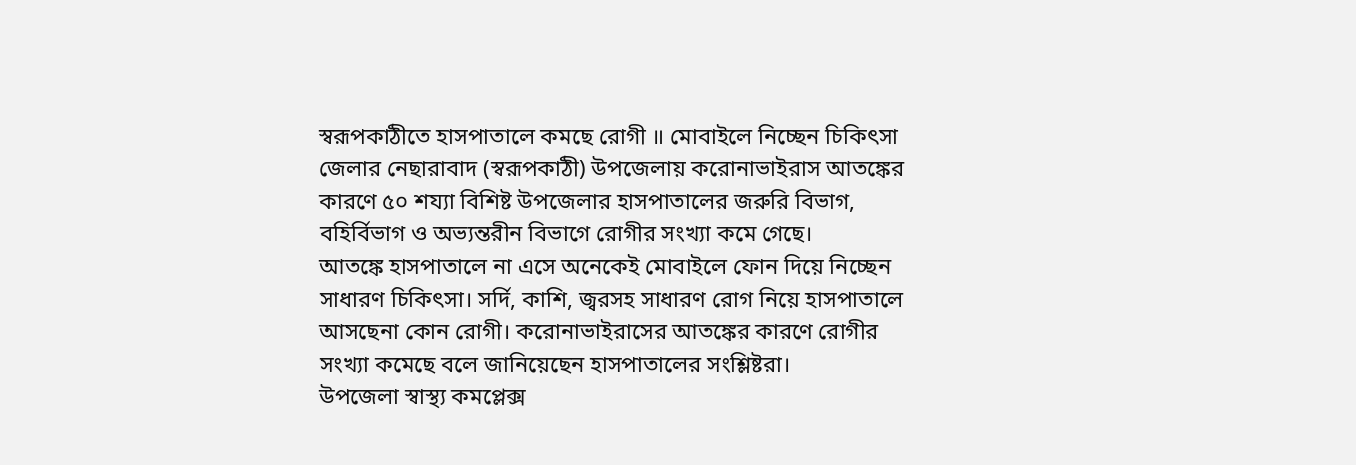স্বরূপকাঠীতে হাসপাতালে কমছে রোগী ॥ মোবাইলে নিচ্ছেন চিকিৎসা
জেলার নেছারাবাদ (স্বরূপকাঠী) উপজেলায় করোনাভাইরাস আতঙ্কের কারণে ৫০ শয্যা বিশিষ্ট উপজেলার হাসপাতালের জরুরি বিভাগ, বহির্বিভাগ ও অভ্যন্তরীন বিভাগে রোগীর সংখ্যা কমে গেছে।
আতঙ্কে হাসপাতালে না এসে অনেকেই মোবাইলে ফোন দিয়ে নিচ্ছেন সাধারণ চিকিৎসা। সর্দি, কাশি, জ্বরসহ সাধারণ রোগ নিয়ে হাসপাতালে আসছেনা কোন রোগী। করোনাভাইরাসের আতঙ্কের কারণে রোগীর সংখ্যা কমেছে বলে জানিয়েছেন হাসপাতালের সংশ্লিষ্টরা।
উপজেলা স্বাস্থ্য কমপ্লেক্স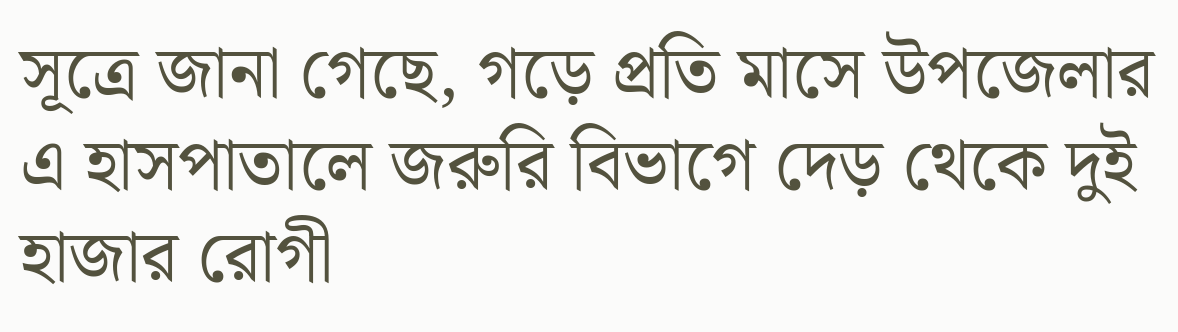সূত্রে জানা গেছে, গড়ে প্রতি মাসে উপজেলার এ হাসপাতালে জরুরি বিভাগে দেড় থেকে দুই হাজার রোগী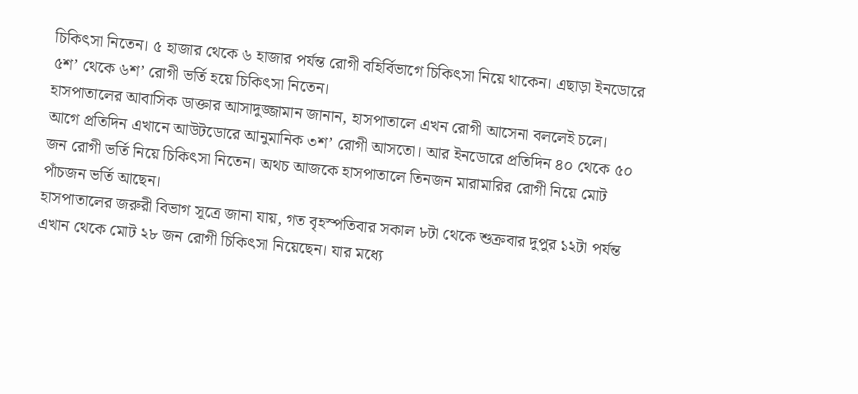চিকিৎসা নিতেন। ৫ হাজার থেকে ৬ হাজার পর্যন্ত রোগী বহির্বিভাগে চিকিৎসা নিয়ে থাকেন। এছাড়া ইনডোরে ৫শ’ থেকে ৬শ’ রোগী ভর্তি হয়ে চিকিৎসা নিতেন।
হাসপাতালের আবাসিক ডাক্তার আসাদুজ্জামান জানান, হাসপাতালে এখন রোগী আসেনা বললেই চলে। আগে প্রতিদিন এখানে আউটডোরে আনুমানিক ৩শ’ রোগী আসতো। আর ইনডোরে প্রতিদিন ৪০ থেকে ৫০ জন রোগী ভর্তি নিয়ে চিকিৎসা নিতেন। অথচ আজকে হাসপাতালে তিনজন মারামারির রোগী নিয়ে মোট পাঁচজন ভর্তি আছেন।
হাসপাতালের জরুরী বিভাগ সূত্রে জানা যায়, গত বৃহস্পতিবার সকাল ৮টা থেকে শুক্রবার দুপুর ১২টা পর্যন্ত এখান থেকে মোট ২৮ জন রোগী চিকিৎসা নিয়েছেন। যার মধ্যে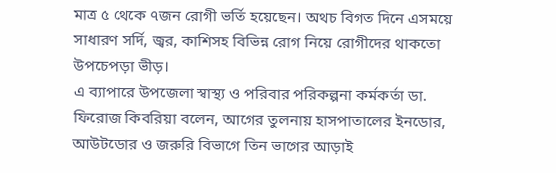মাত্র ৫ থেকে ৭জন রোগী ভর্তি হয়েছেন। অথচ বিগত দিনে এসময়ে সাধারণ সর্দি, জ্বর, কাশিসহ বিভিন্ন রোগ নিয়ে রোগীদের থাকতো উপচেপড়া ভীড়।
এ ব্যাপারে উপজেলা স্বাস্থ্য ও পরিবার পরিকল্পনা কর্মকর্তা ডা. ফিরোজ কিবরিয়া বলেন, আগের তুলনায় হাসপাতালের ইনডোর, আউটডোর ও জরুরি বিভাগে তিন ভাগের আড়াই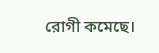রোগী কমেছে।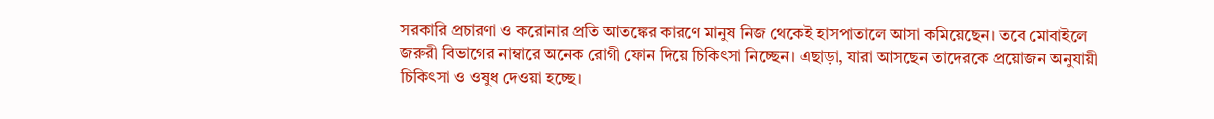সরকারি প্রচারণা ও করোনার প্রতি আতঙ্কের কারণে মানুষ নিজ থেকেই হাসপাতালে আসা কমিয়েছেন। তবে মোবাইলে জরুরী বিভাগের নাম্বারে অনেক রোগী ফোন দিয়ে চিকিৎসা নিচ্ছেন। এছাড়া, যারা আসছেন তাদেরকে প্রয়োজন অনুযায়ী চিকিৎসা ও ওষুধ দেওয়া হচ্ছে।